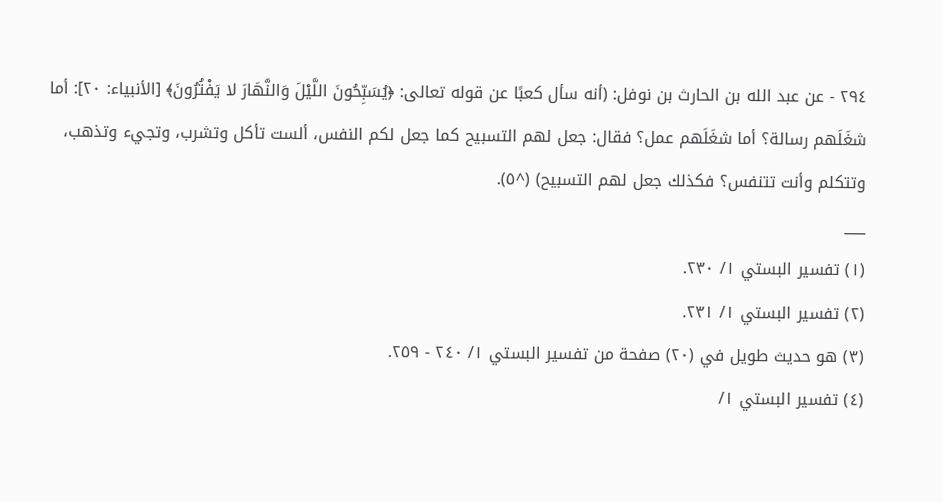٢٩٤ - عن عبد الله بن الحارث بن نوفل: (أنه سأل كعبًا عن قوله تعالى: ﴿يُسَبِّحُونَ اللَّيْلَ وَالنَّهَارَ لا يَفْتُرُونَ﴾ [الأنبياء: ٢٠]: أما شغَلَهم رسالة؟ أما شغَلَهم عمل؟ فقال: جعل لهم التسبيح كما جعل لكم النفس، ألست تأكل وتشرب، وتجيء وتذهب، وتتكلم وأنت تتنفس؟ فكذلك جعل لهم التسبيح) (^٥).
___
(١) تفسير البستي ١/ ٢٣٠.
(٢) تفسير البستي ١/ ٢٣١.
(٣) هو حديث طويل في (٢٠) صفحة من تفسير البستي ١/ ٢٤٠ - ٢٥٩.
(٤) تفسير البستي ١/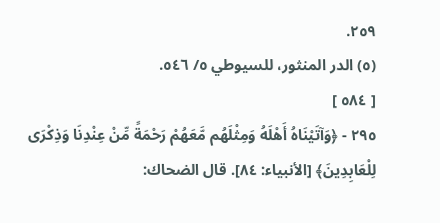٢٥٩.
(٥) الدر المنثور، للسيوطي ٥/ ٥٤٦.
[ ٥٨٤ ]
٢٩٥ - ﴿وَآتَيْنَاهُ أَهْلَهُ وَمِثْلَهُم مَّعَهُمْ رَحْمَةً مِّنْ عِنْدِنَا وَذِكْرَى لِلْعَابِدِينَ﴾ [الأنبياء: ٨٤]. قال الضحاك: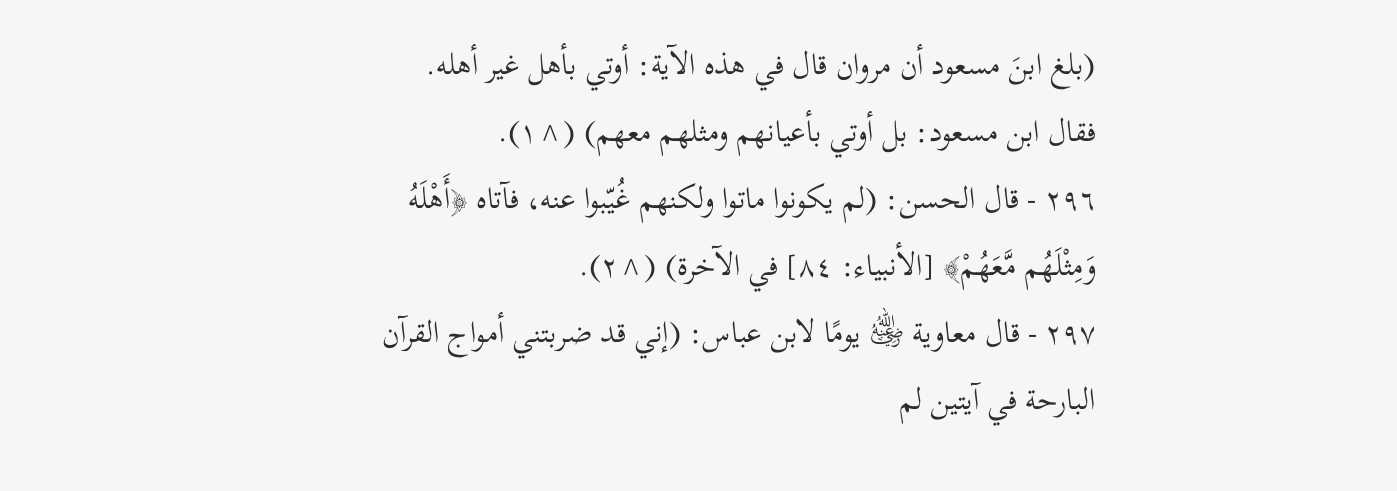(بلغ ابنَ مسعود أن مروان قال في هذه الآية: أوتي بأهل غير أهله. فقال ابن مسعود: بل أوتي بأعيانهم ومثلهم معهم) (^١).
٢٩٦ - قال الحسن: (لم يكونوا ماتوا ولكنهم غُيّبوا عنه، فآتاه ﴿أَهْلَهُ وَمِثْلَهُم مَّعَهُمْ﴾ [الأنبياء: ٨٤] في الآخرة) (^٢).
٢٩٧ - قال معاوية ﵁ يومًا لابن عباس: (إني قد ضربتني أمواج القرآن البارحة في آيتين لم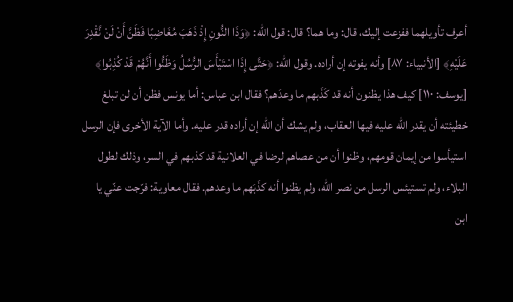أعرف تأويلهما ففزعت إليك، قال: وما هما؟ قال: قول الله: ﴿وَذَا النُّونِ إِذْ ذَهَبَ مُغَاضِبًا فَظَنَّ أَنْ لَنْ نَّقْدِرَ عَلَيْهِ﴾ [الأنبياء: ٨٧] وأنه يفوته إن أراده. وقول الله: ﴿حَتَّى إِذَا اسْتَيْأَسَ الرُّسُلُ وَظَنُّوا أَنَّهُمْ قَدْ كُذِبُوا﴾ [يوسف: ١١٠] كيف هذا يظنون أنه قد كَذَبهم ما وعدَهم؟ فقال ابن عباس: أما يونس فظن أن لن تبلغ خطيئته أن يقدر الله عليه فيها العقاب، ولم يشك أن الله إن أراده قدر عليه. وأما الآية الأخرى فإن الرسل استيأسوا من إيمان قومهم، وظنوا أن من عصاهم لرضا في العلانية قد كذبهم في السر، وذلك لطول البلاء، ولم تستيئس الرسل من نصر الله، ولم يظنوا أنه كذَبَهم ما وعدهم. فقال معاوية: فرّجت عنّي يا ابن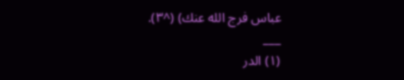عباس فرج الله عنك) (^٣).
___
(١) الدر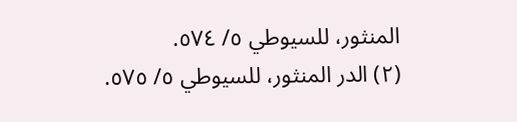المنثور، للسيوطي ٥/ ٥٧٤.
(٢) الدر المنثور، للسيوطي ٥/ ٥٧٥.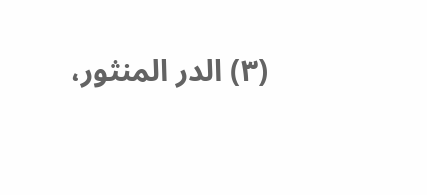(٣) الدر المنثور،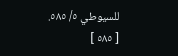للسيوطي ٥/ ٥٨٥.
[ ٥٨٥ ]